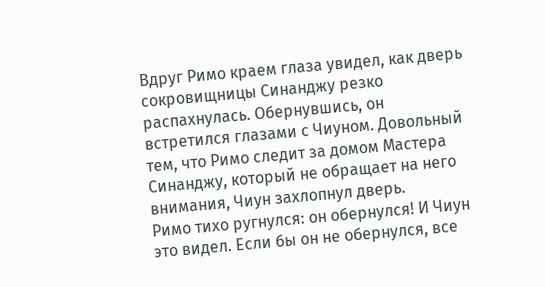Вдруг Римо краем глаза увидел, как дверь сокровищницы Синанджу резко распахнулась. Обернувшись, он встретился глазами с Чиуном. Довольный тем, что Римо следит за домом Мастера Синанджу, который не обращает на него внимания, Чиун захлопнул дверь.
Римо тихо ругнулся: он обернулся! И Чиун это видел. Если бы он не обернулся, все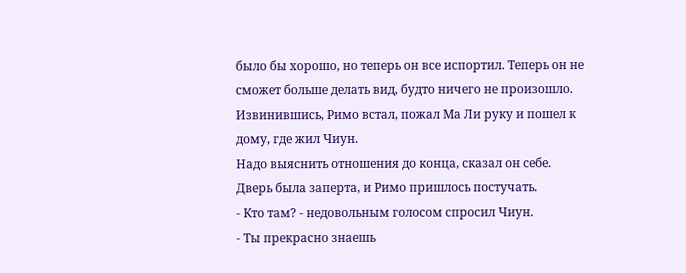было бы хорошо, но теперь он все испортил. Теперь он не сможет больше делать вид, будто ничего не произошло.
Извинившись, Римо встал, пожал Ма Ли руку и пошел к дому, где жил Чиун.
Надо выяснить отношения до конца, сказал он себе.
Дверь была заперта, и Римо пришлось постучать.
- Кто там? - недовольным голосом спросил Чиун.
- Ты прекрасно знаешь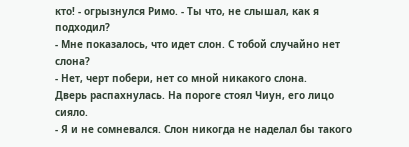кто! - огрызнулся Римо. - Ты что, не слышал, как я подходил?
- Мне показалось, что идет слон. С тобой случайно нет слона?
- Нет, черт побери, нет со мной никакого слона.
Дверь распахнулась. На пороге стоял Чиун, его лицо сияло.
- Я и не сомневался. Слон никогда не наделал бы такого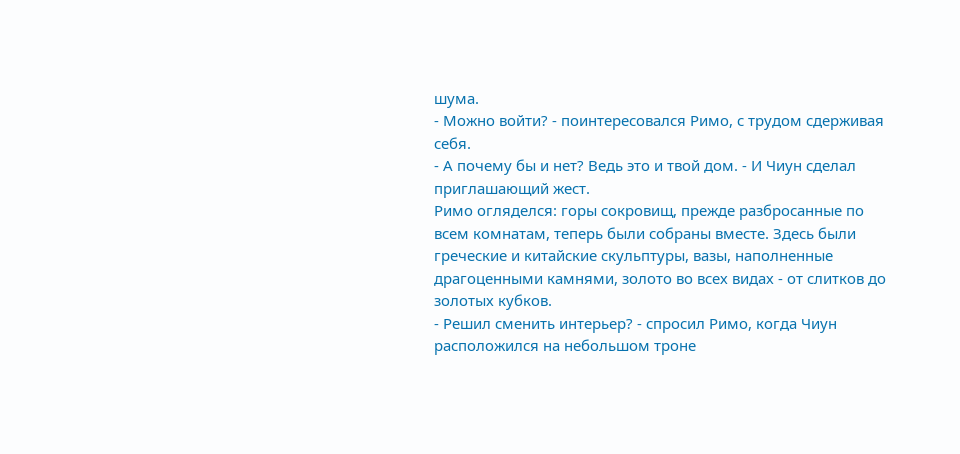шума.
- Можно войти? - поинтересовался Римо, с трудом сдерживая себя.
- А почему бы и нет? Ведь это и твой дом. - И Чиун сделал приглашающий жест.
Римо огляделся: горы сокровищ, прежде разбросанные по всем комнатам, теперь были собраны вместе. Здесь были греческие и китайские скульптуры, вазы, наполненные драгоценными камнями, золото во всех видах - от слитков до золотых кубков.
- Решил сменить интерьер? - спросил Римо, когда Чиун расположился на небольшом троне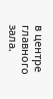в центре главного зала.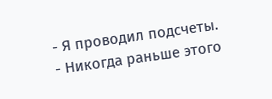- Я проводил подсчеты.
- Никогда раньше этого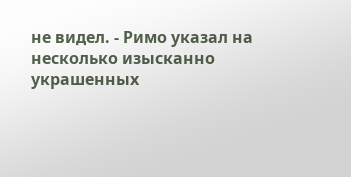не видел. - Римо указал на несколько изысканно украшенных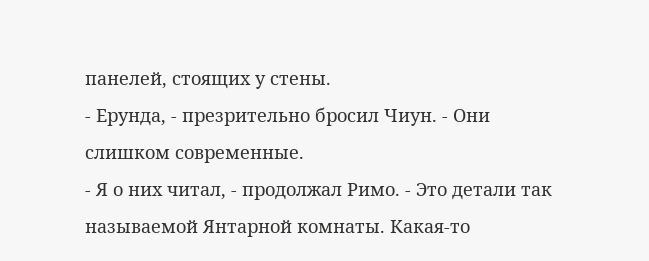панелей, стоящих у стены.
- Ерунда, - презрительно бросил Чиун. - Они слишком современные.
- Я о них читал, - продолжал Римо. - Это детали так называемой Янтарной комнаты. Какая-то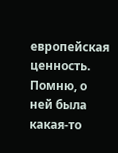европейская ценность. Помню, о ней была какая-то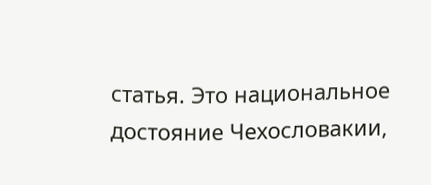статья. Это национальное достояние Чехословакии,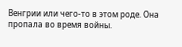Венгрии или чего-то в этом роде. Она пропала во время войны.